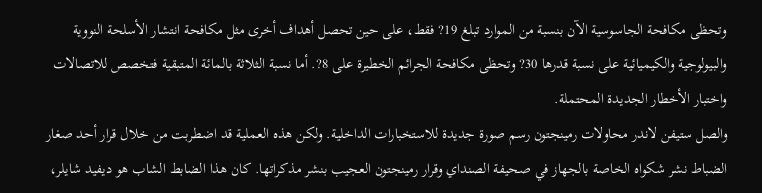وتحظى مكافحة الجاسوسية الآن بنسبة من الموارد تبلغ 19? فقط، على حين تحصل أهداف أخرى مثل مكافحة انتشار الأسلحة النووية والبيولوجية والكيميائية على نسبة قدرها 30? وتحظى مكافحة الجرائم الخطيرة على 8?. أما نسبة الثلاثة بالمائة المتبقية فتخصص للاتصالات واختبار الأخطار الجديدة المحتملة.
والصل ستيفن لاندر محاولات رمينجتون رسم صورة جديدة للاستخبارات الداخلية. ولكن هذه العملية قد اضطربت من خلال قرار أحد صغار الضباط نشر شكواه الخاصة بالجهاز في صحيفة الصنداي وقرار رمينجتون العجيب بنشر مذكراتها. كان هذا الضابط الشاب هو ديفيد شايلر،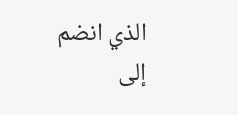الذي انضم إلى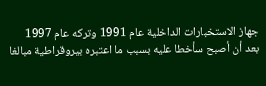جهاز الاستخبارات الداخلية عام 1991 وتركه عام 1997 بعد أن أصبح سأخطا عليه بسبب ما اعتبره بيروقراطية مبالغا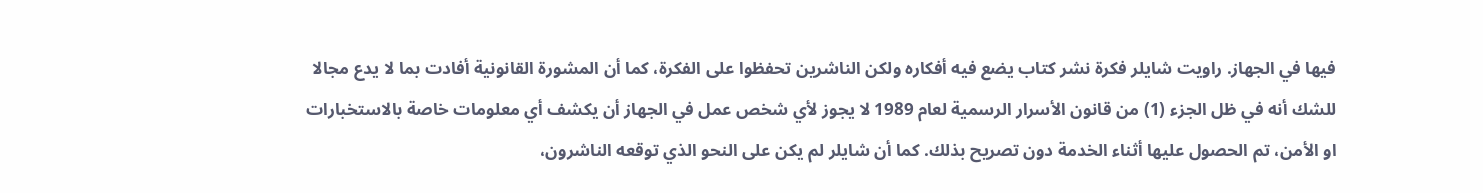فيها في الجهاز. راويت شايلر فكرة نشر کتاب يضع فيه أفكاره ولكن الناشرين تحفظوا على الفكرة، كما أن المشورة القانونية أفادت بما لا يدع مجالا للشك أنه في ظل الجزء (1) من قانون الأسرار الرسمية لعام 1989 لا يجوز لأي شخص عمل في الجهاز أن يكشف أي معلومات خاصة بالاستخبارات او الأمن، تم الحصول عليها أثناء الخدمة دون تصريح بذلك. كما أن شايلر لم يكن على النحو الذي توقعه الناشرون،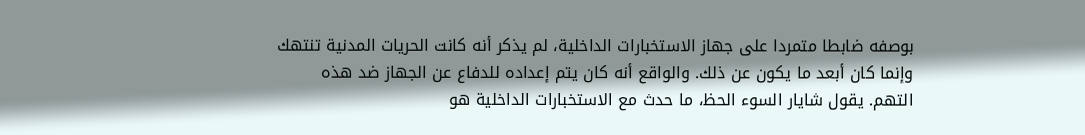بوصفه ضابطا متمردا على جهاز الاستخبارات الداخلية، لم يذكر أنه كانت الحريات المدنية تنتهك وإنما كان أبعد ما يكون عن ذلك. والواقع أنه كان يتم إعداده للدفاع عن الجهاز ضد هذه التهم. يقول شايار السوء الحظ، ما حدث مع الاستخبارات الداخلية هو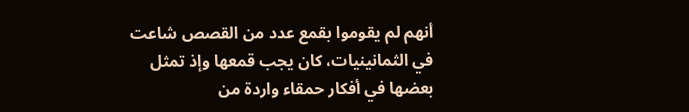أنهم لم يقوموا بقمع عدد من القصص شاعت في الثمانينيات، كان يجب قمعها وإذ تمثل بعضها في أفكار حمقاء واردة من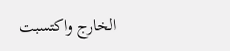الخارج واكتسبت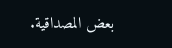بعض المصداقية.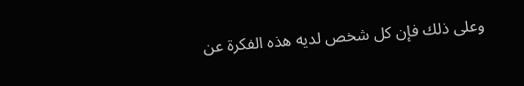وعلى ذلك فإن كل شخص لديه هذه الفكرة عن